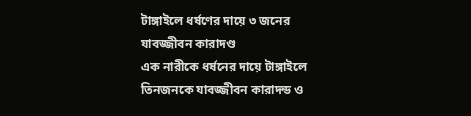টাঙ্গাইলে ধর্ষণের দায়ে ৩ জনের যাবজ্জীবন কারাদণ্ড
এক নারীকে ধর্ষনের দায়ে টাঙ্গাইলে তিনজনকে যাবজ্জীবন কারাদন্ড ও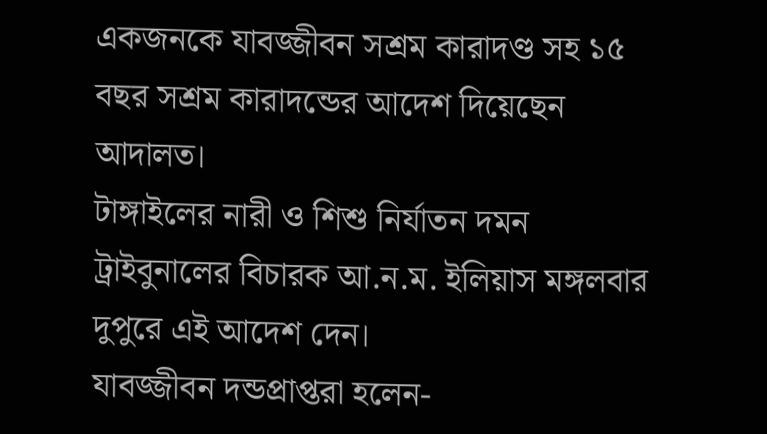একজনকে যাবজ্জীবন সশ্রম কারাদণ্ড সহ ১৫ বছর সশ্রম কারাদন্ডের আদেশ দিয়েছেন আদালত।
টাঙ্গাইলের নারী ও শিশু নির্যাতন দমন ট্রাইবুনালের বিচারক আ.ন.ম. ইলিয়াস মঙ্গলবার দুপুরে এই আদেশ দেন।
যাবজ্জীবন দন্ডপ্রাপ্তরা হলেন-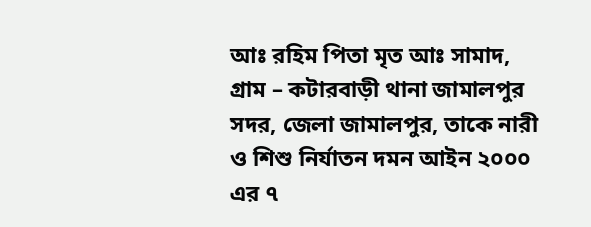আঃ রহিম পিতা মৃত আঃ সামাদ, গ্রাম – কটারবাড়ী থানা জামালপুর সদর, জেলা জামালপুর, তাকে নারী ও শিশু নির্যাতন দমন আইন ২০০০ এর ৭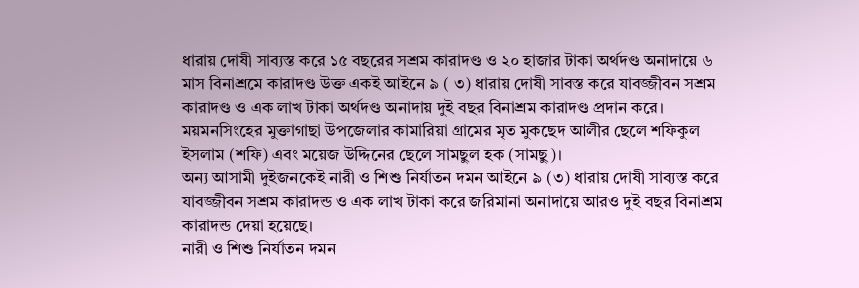ধারায় দোষী সাব্যস্ত করে ১৫ বছরের সশ্রম কারাদণ্ড ও ২০ হাজার টাকা অর্থদণ্ড অনাদায়ে ৬ মাস বিনাশ্রমে কারাদণ্ড উক্ত একই আইনে ৯ ( ৩) ধারায় দোষী সাবস্ত করে যাবজ্জীবন সশ্রম কারাদণ্ড ও এক লাখ টাকা অর্থদণ্ড অনাদায় দুই বছর বিনাশ্রম কারাদণ্ড প্রদান করে। ময়মনসিংহের মুক্তাগাছা উপজেলার কামারিয়া গ্রামের মৃত মুকছেদ আলীর ছেলে শফিকুল ইসলাম (শফি) এবং ময়েজ উদ্দিনের ছেলে সামছুল হক (সামছু)।
অন্য আসামী দুইজনকেই নারী ও শিশু নির্যাতন দমন আইনে ৯ (৩) ধারায় দোষী সাব্যস্ত করে যাবজ্জীবন সশ্রম কারাদন্ড ও এক লাখ টাকা করে জরিমানা অনাদায়ে আরও দুই বছর বিনাশ্রম কারাদন্ড দেয়া হয়েছে।
নারী ও শিশু নির্যাতন দমন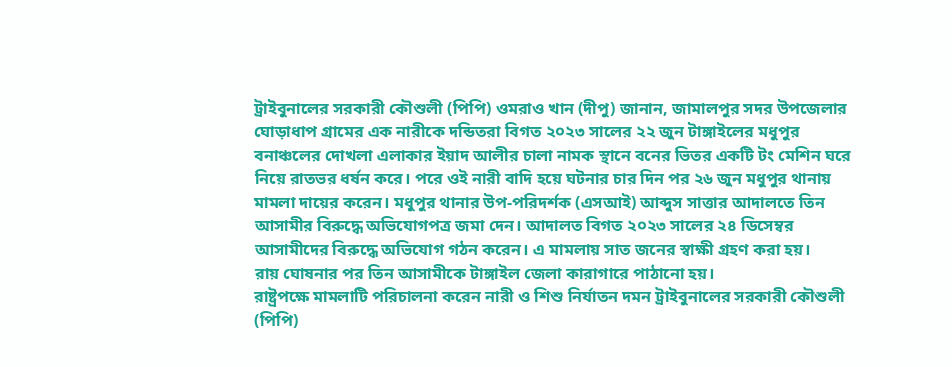ট্রাইবুনালের সরকারী কৌশুলী (পিপি) ওমরাও খান (দীপু) জানান, জামালপুর সদর উপজেলার ঘোড়াধাপ গ্রামের এক নারীকে দন্ডিতরা বিগত ২০২৩ সালের ২২ জুন টাঙ্গাইলের মধুপুর বনাঞ্চলের দোখলা এলাকার ইয়াদ আলীর চালা নামক স্থানে বনের ভিতর একটি টং মেশিন ঘরে নিয়ে রাতভর ধর্ষন করে। পরে ওই নারী বাদি হয়ে ঘটনার চার দিন পর ২৬ জুন মধুপুর থানায় মামলা দায়ের করেন। মধুপুর থানার উপ-পরিদর্শক (এসআই) আব্দুস সাত্তার আদালতে তিন আসামীর বিরুদ্ধে অভিযোগপত্র জমা দেন। আদালত বিগত ২০২৩ সালের ২৪ ডিসেম্বর আসামীদের বিরুদ্ধে অভিযোগ গঠন করেন। এ মামলায় সাত জনের স্বাক্ষী গ্রহণ করা হয়।
রায় ঘোষনার পর তিন আসামীকে টাঙ্গাইল জেলা কারাগারে পাঠানো হয়।
রাষ্ট্রপক্ষে মামলাটি পরিচালনা করেন নারী ও শিশু নির্যাতন দমন ট্রাইবুনালের সরকারী কৌশুলী (পিপি)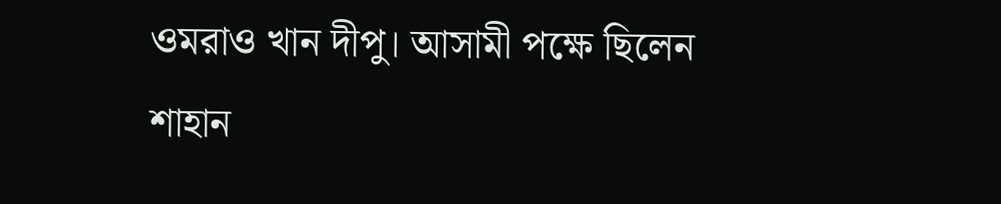ওমরাও খান দীপু। আসামী পক্ষে ছিলেন শাহান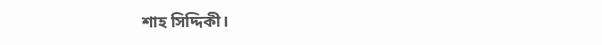শাহ সিদ্দিকী।